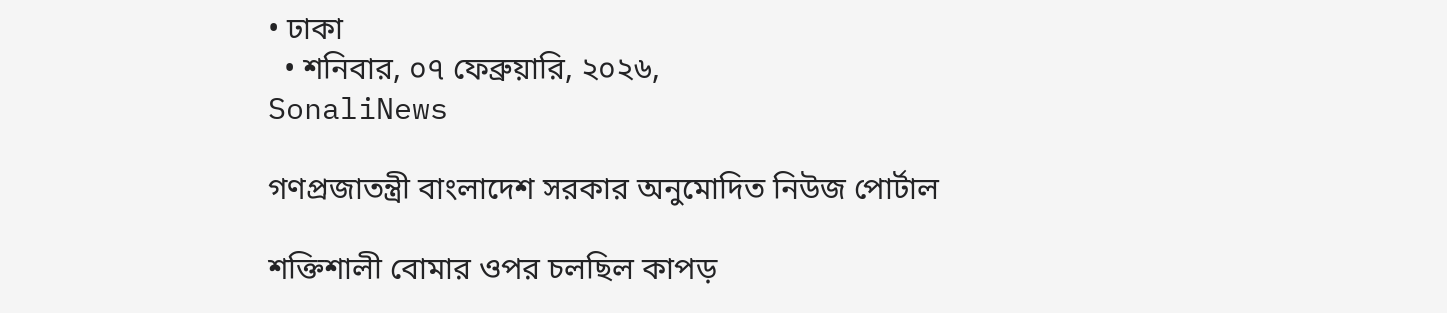• ঢাকা
  • শনিবার, ০৭ ফেব্রুয়ারি, ২০২৬,
SonaliNews

গণপ্রজাতন্ত্রী বাংলাদেশ সরকার অনুমোদিত নিউজ পোর্টাল

শক্তিশালী বোমার ওপর চলছিল কাপড়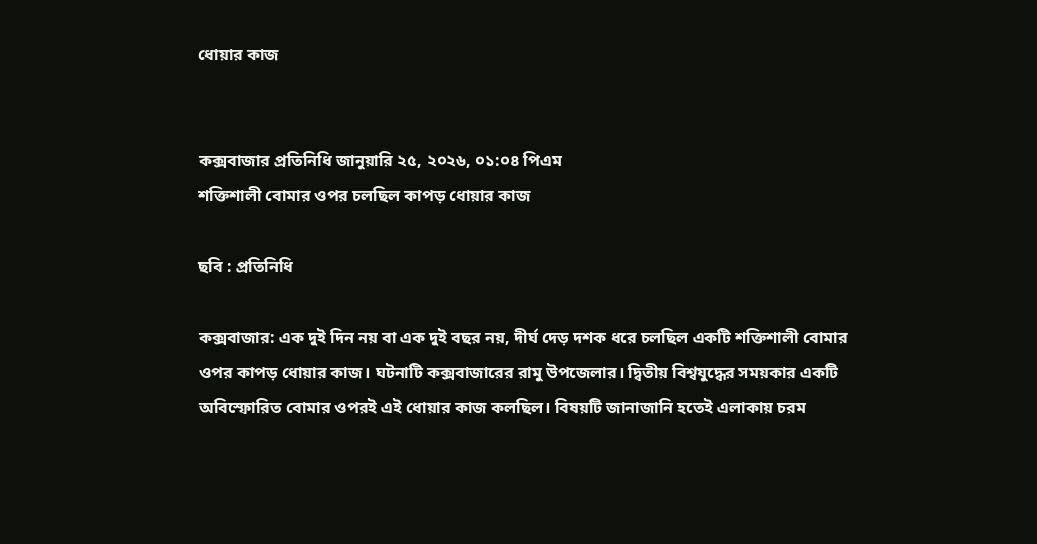ধোয়ার কাজ


কক্সবাজার প্রতিনিধি জানুয়ারি ২৫, ২০২৬, ০১:০৪ পিএম
শক্তিশালী বোমার ওপর চলছিল কাপড় ধোয়ার কাজ

ছবি : প্রতিনিধি

কক্সবাজার: এক দুই দিন নয় বা এক দুই বছর নয়, দীর্ঘ দেড় দশক ধরে চলছিল একটি শক্তিশালী বোমার ওপর কাপড় ধোয়ার কাজ। ঘটনাটি কক্সবাজারের রামু উপজেলার। দ্বিতীয় বিশ্বযুদ্ধের সময়কার একটি অবিস্ফোরিত বোমার ওপরই এই ধোয়ার কাজ কলছিল। বিষয়টি জানাজানি হতেই এলাকায় চরম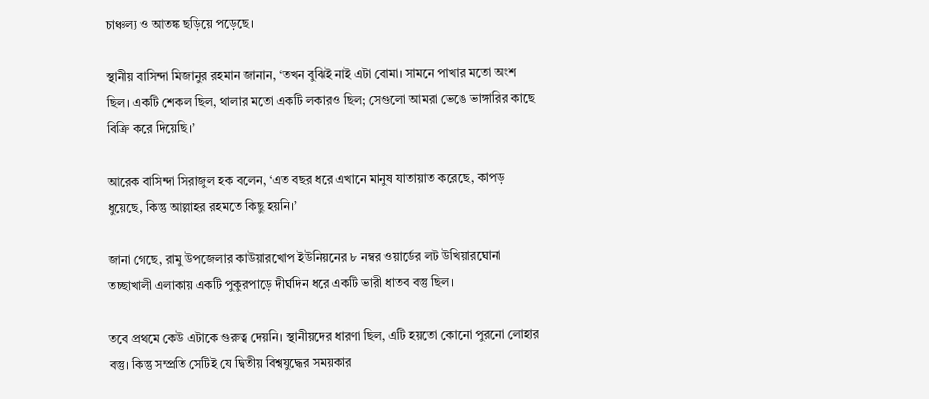চাঞ্চল্য ও আতঙ্ক ছড়িয়ে পড়েছে।

স্থানীয় বাসিন্দা মিজানুর রহমান জানান, ‘তখন বুঝিই নাই এটা বোমা। সামনে পাখার মতো অংশ ছিল। একটি শেকল ছিল, থালার মতো একটি লকারও ছিল; সেগুলো আমরা ভেঙে ভাঙ্গারির কাছে বিক্রি করে দিয়েছি।’

আরেক বাসিন্দা সিরাজুল হক বলেন, ‘এত বছর ধরে এখানে মানুষ যাতায়াত করেছে, কাপড় ধুয়েছে, কিন্তু আল্লাহর রহমতে কিছু হয়নি।’

জানা গেছে, রামু উপজেলার কাউয়ারখোপ ইউনিয়নের ৮ নম্বর ওয়ার্ডের লট উখিয়ারঘোনা তচ্ছাখালী এলাকায় একটি পুকুরপাড়ে দীর্ঘদিন ধরে একটি ভারী ধাতব বস্তু ছিল।

তবে প্রথমে কেউ এটাকে গুরুত্ব দেয়নি। স্থানীয়দের ধারণা ছিল, এটি হয়তো কোনো পুরনো লোহার বস্তু। কিন্তু সম্প্রতি সেটিই যে দ্বিতীয় বিশ্বযুদ্ধের সময়কার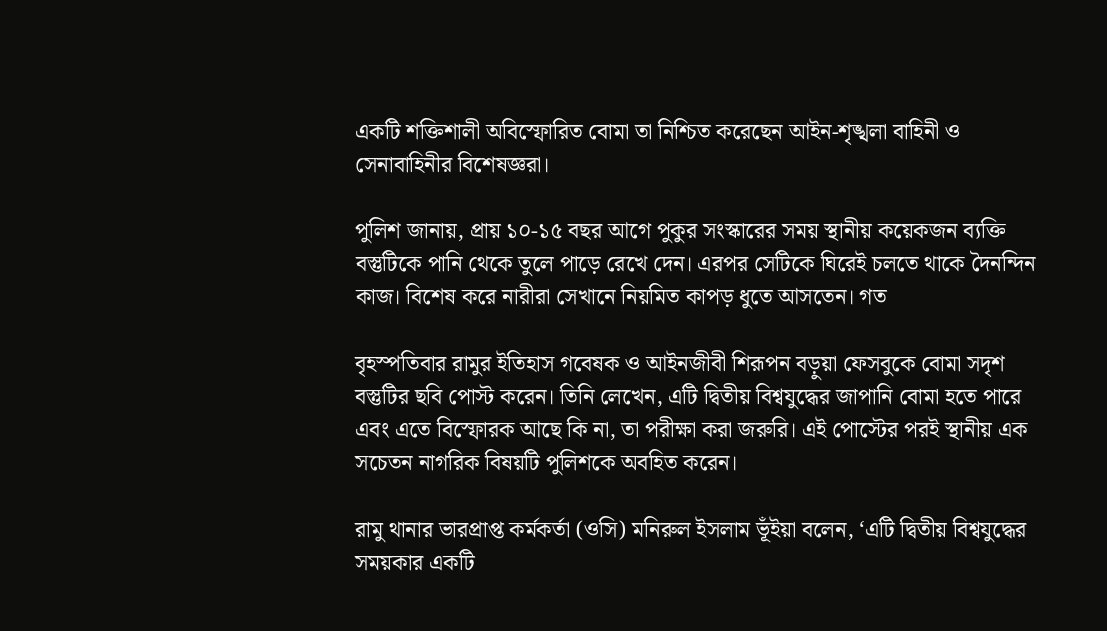একটি শক্তিশালী অবিস্ফোরিত বোমা তা নিশ্চিত করেছেন আইন-শৃঙ্খলা বাহিনী ও সেনাবাহিনীর বিশেষজ্ঞরা।

পুলিশ জানায়, প্রায় ১০-১৫ বছর আগে পুকুর সংস্কারের সময় স্থানীয় কয়েকজন ব্যক্তি বস্তুটিকে পানি থেকে তুলে পাড়ে রেখে দেন। এরপর সেটিকে ঘিরেই চলতে থাকে দৈনন্দিন কাজ। বিশেষ করে নারীরা সেখানে নিয়মিত কাপড় ধুতে আসতেন। গত

বৃহস্পতিবার রামুর ইতিহাস গবেষক ও আইনজীবী শিরূপন বড়ুয়া ফেসবুকে বোমা সদৃশ বস্তুটির ছবি পোস্ট করেন। তিনি লেখেন, এটি দ্বিতীয় বিশ্বযুদ্ধের জাপানি বোমা হতে পারে এবং এতে বিস্ফোরক আছে কি না, তা পরীক্ষা করা জরুরি। এই পোস্টের পরই স্থানীয় এক সচেতন নাগরিক বিষয়টি পুলিশকে অবহিত করেন।

রামু থানার ভারপ্রাপ্ত কর্মকর্তা (ওসি) মনিরুল ইসলাম ভূঁইয়া বলেন, ‘এটি দ্বিতীয় বিশ্বযুদ্ধের সময়কার একটি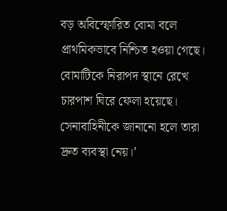বড় অবিস্ফোরিত বোমা বলে প্রাথমিকভাবে নিশ্চিত হওয়া গেছে। বোমাটিকে নিরাপদ স্থানে রেখে চারপাশ ঘিরে ফেলা হয়েছে। সেনাবাহিনীকে জানানো হলে তারা দ্রুত ব্যবস্থা নেয়।’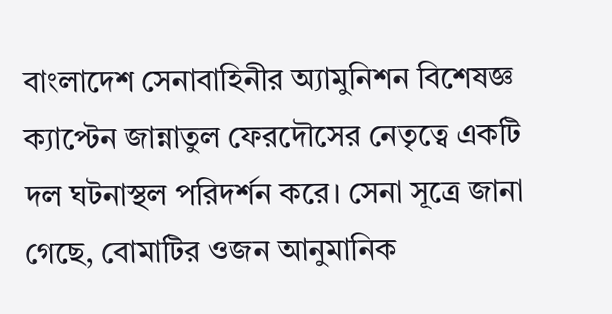বাংলাদেশ সেনাবাহিনীর অ্যামুনিশন বিশেষজ্ঞ ক্যাপ্টেন জান্নাতুল ফেরদৌসের নেতৃত্বে একটি দল ঘটনাস্থল পরিদর্শন করে। সেনা সূত্রে জানা গেছে, বোমাটির ওজন আনুমানিক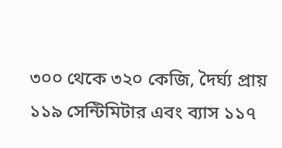৩০০ থেকে ৩২০ কেজি, দৈর্ঘ্য প্রায় ১১৯ সেন্টিমিটার এবং ব্যাস ১১৭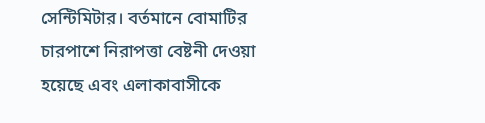সেন্টিমিটার। বর্তমানে বোমাটির চারপাশে নিরাপত্তা বেষ্টনী দেওয়া হয়েছে এবং এলাকাবাসীকে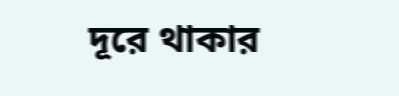দূরে থাকার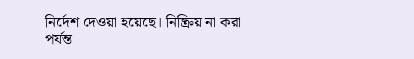নির্দেশ দেওয়া হয়েছে। নিষ্ক্রিয় না করা পর্যন্ত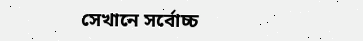সেখানে সর্বোচ্চ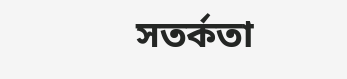সতর্কতা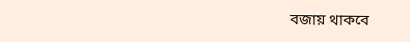বজায় থাকবে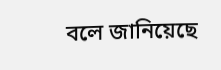বলে জানিয়েছে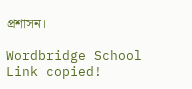প্রশাসন।

Wordbridge School
Link copied!